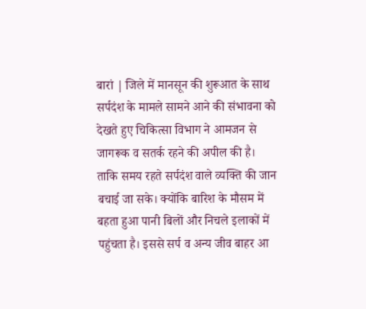बारां | जिले में मानसून की शुरूआत के साथ सर्पदंश के मामले सामने आने की संभावना को देखते हुए चिकित्सा विभाग ने आमजन से जागरूक व सतर्क रहने की अपील की है। ताकि समय रहते सर्पदंश वाले व्यक्ति की जान बचाई जा सके। क्योंकि बारिश के मौसम में बहता हुआ पानी बिलों और निचले इलाकों में पहुंचता है। इससे सर्प व अन्य जीव बाहर आ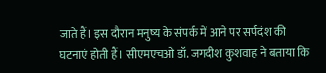जाते हैं। इस दौरान मनुष्य के संपर्क में आने पर सर्पदंश की घटनाएं होती हैं। सीएमएचओ डॉ. जगदीश कुशवाह ने बताया कि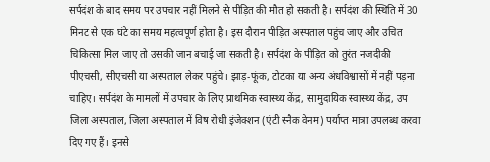सर्पदंश के बाद समय पर उपचार नहीं मिलने से पीड़ित की मौत हो सकती है। सर्पदंश की स्थिति में 30 मिनट से एक घंटे का समय महत्वपूर्ण होता है। इस दौरान पीड़ित अस्पताल पहुंच जाए और उचित चिकित्सा मिल जाए तो उसकी जान बचाई जा सकती है। सर्पदंश के पीड़ित को तुरंत नजदीकी पीएचसी, सीएचसी या अस्पताल लेकर पहुंचे। झाड़-फूंक, टोटका या अन्य अंधविश्वासों में नहीं पड़ना चाहिए। सर्पदंश के मामलों में उपचार के लिए प्राथमिक स्वास्थ्य केंद्र, सामुदायिक स्वास्थ्य केंद्र, उप जिला अस्पताल, जिला अस्पताल में विष रोधी इंजेक्शन (एंटी स्नैक वेनम) पर्याप्त मात्रा उपलब्ध करवा दिए गए हैं। इनसे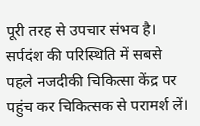पूरी तरह से उपचार संभव है। सर्पदंश की परिस्थिति में सबसे पहले नजदीकी चिकित्सा केंद्र पर पहुंच कर चिकित्सक से परामर्श लें।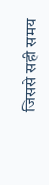जिससे सही समय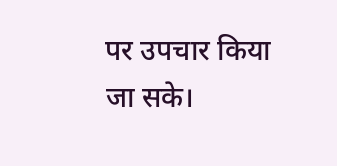पर उपचार किया जा सके।